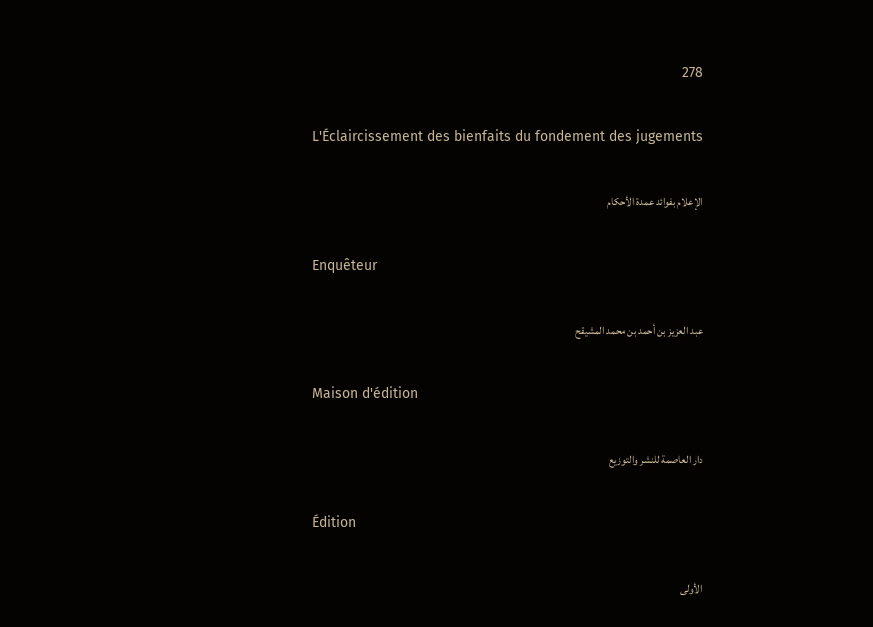278

L'Éclaircissement des bienfaits du fondement des jugements

الإعلام بفوائد عمدة الأحكام

Enquêteur

عبد العزيز بن أحمد بن محمد المشيقح

Maison d'édition

دار العاصمة للنشر والتوزيع

Édition

الأولى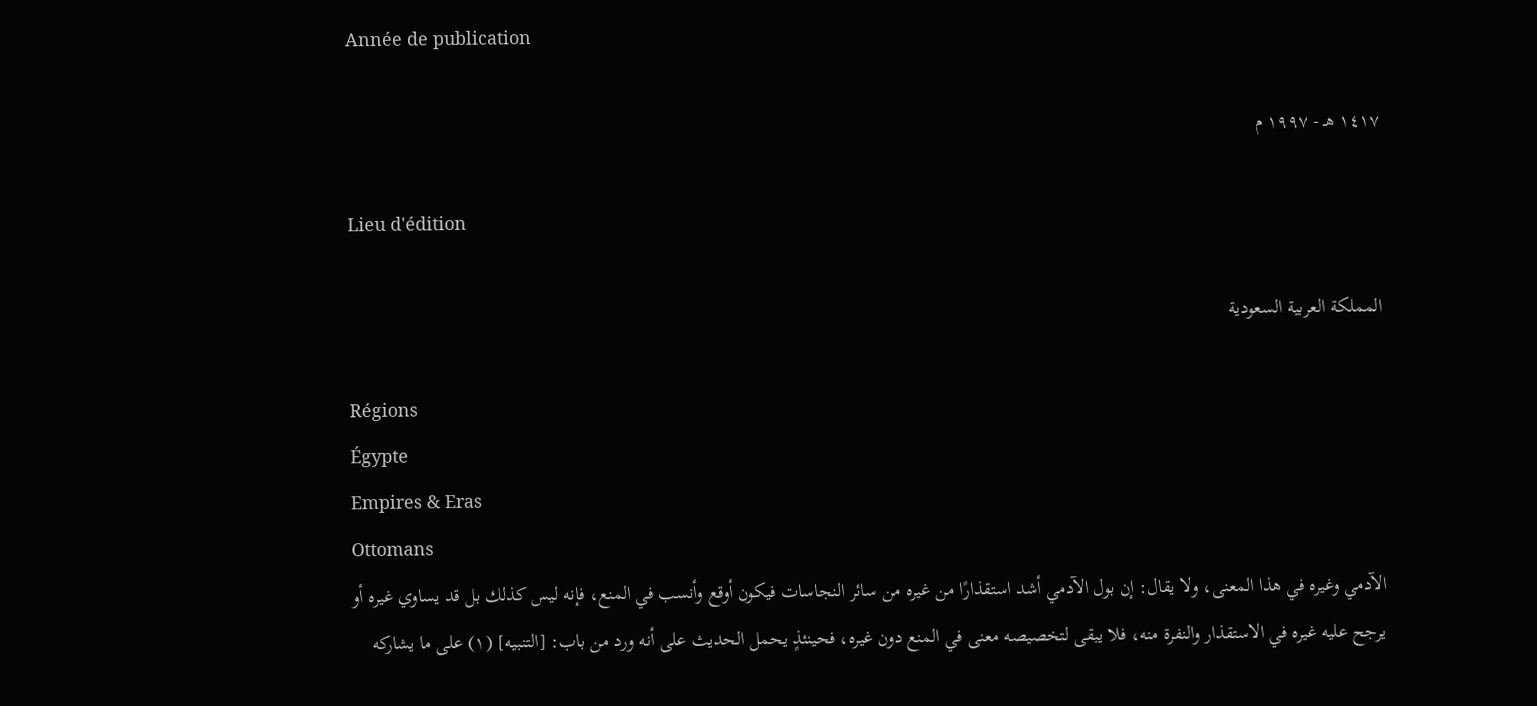Année de publication

١٤١٧ هـ - ١٩٩٧ م

Lieu d'édition

المملكة العربية السعودية

Régions
Égypte
Empires & Eras
Ottomans
الآدمي وغيره في هذا المعنى، ولا يقال: إن بول الآدمي أشد استقذارًا من غيره من سائر النجاسات فيكون أوقع وأنسب في المنع، فإنه ليس كذلك بل قد يساوي غيره أو يرجح عليه غيره في الاستقذار والنفرة منه، فلا يبقى لتخصيصه معنى في المنع دون غيره، فحينئذٍ يحمل الحديث على أنه ورد من باب: [التنبيه] (١) على ما يشاركه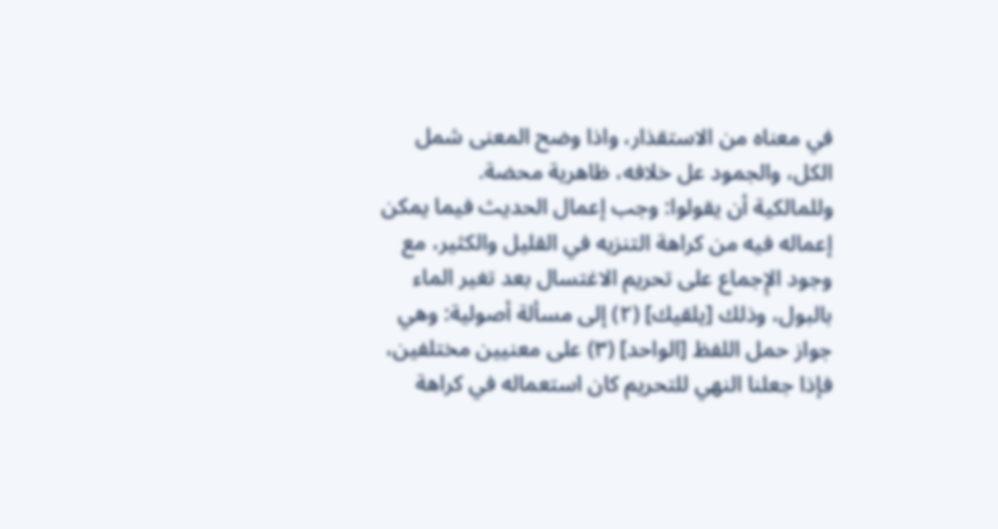في معناه من الاستقذار، واذا وضح المعنى شمل الكل، والجمود عل خلافه، ظاهرية محضة.
وللمالكية أن يقولوا: وجب إعمال الحديث فيما يمكن إعماله فيه من كراهة التنزيه في القليل والكثير، مع وجود الإِجماع على تحريم الاغتسال بعد تغير الماء بالبول، وذلك [يلقيك] (٢) إلى مسألة أصولية: وهي جواز حمل اللفظ [الواحد] (٣) على معنيين مختلفين، فإذا جعلنا النهي للتحريم كان استعماله في كراهة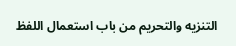التنزيه والتحريم من باب استعمال اللفظ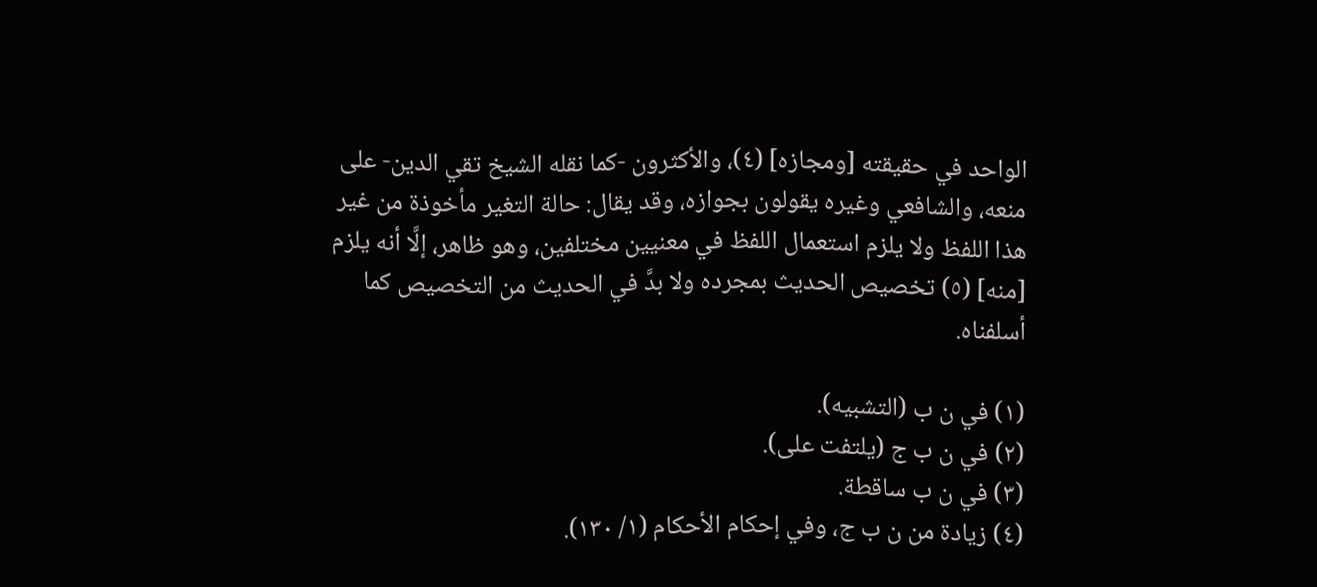الواحد في حقيقته [ومجازه] (٤)، والأكثرون -كما نقله الشيخ تقي الدين- على منعه، والشافعي وغيره يقولون بجوازه، وقد يقال: حالة التغير مأخوذة من غير هذا اللفظ ولا يلزم استعمال اللفظ في معنيين مختلفين، وهو ظاهر، إلَّا أنه يلزم [منه] (٥) تخصيص الحديث بمجرده ولا بدَّ في الحديث من التخصيص كما أسلفناه.

(١) في ن ب (التشبيه).
(٢) في ن ب ج (يلتفت على).
(٣) في ن ب ساقطة.
(٤) زيادة من ن ب ج، وفي إحكام الأحكام (١/ ١٣٠).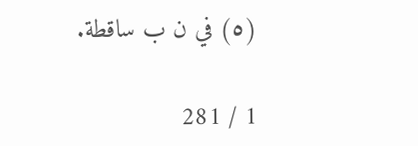(٥) في ن ب ساقطة.

1 / 281